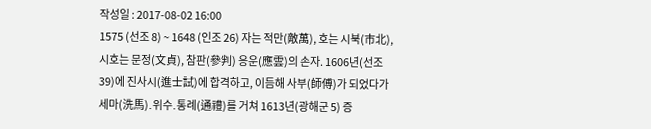작성일 : 2017-08-02 16:00
1575 (선조 8) ~ 1648 (인조 26) 자는 적만(敵萬), 호는 시북(市北), 시호는 문정(文貞), 참판(參判) 응운(應雲)의 손자. 1606년(선조 39)에 진사시(進士試)에 합격하고, 이듬해 사부(師傅)가 되었다가 세마(洗馬)․위수․통례(通禮)를 거쳐 1613년(광해군 5) 증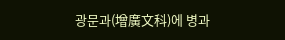광문과(增廣文科)에 병과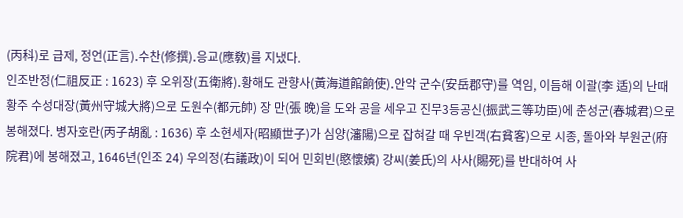(丙科)로 급제, 정언(正言)․수찬(修撰)․응교(應敎)를 지냈다.
인조반정(仁祖反正 : 1623) 후 오위장(五衛將)․황해도 관향사(黃海道館餉使)․안악 군수(安岳郡守)를 역임, 이듬해 이괄(李 适)의 난때 황주 수성대장(黃州守城大將)으로 도원수(都元帥) 장 만(張 晩)을 도와 공을 세우고 진무3등공신(振武三等功臣)에 춘성군(春城君)으로 봉해졌다. 병자호란(丙子胡亂 : 1636) 후 소현세자(昭顯世子)가 심양(瀋陽)으로 잡혀갈 때 우빈객(右貧客)으로 시종, 돌아와 부원군(府院君)에 봉해졌고, 1646년(인조 24) 우의정(右議政)이 되어 민회빈(愍懷嬪) 강씨(姜氏)의 사사(賜死)를 반대하여 사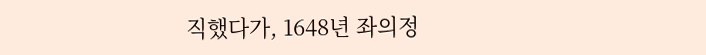직했다가, 1648년 좌의정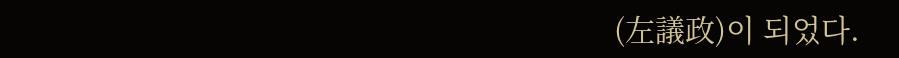(左議政)이 되었다.